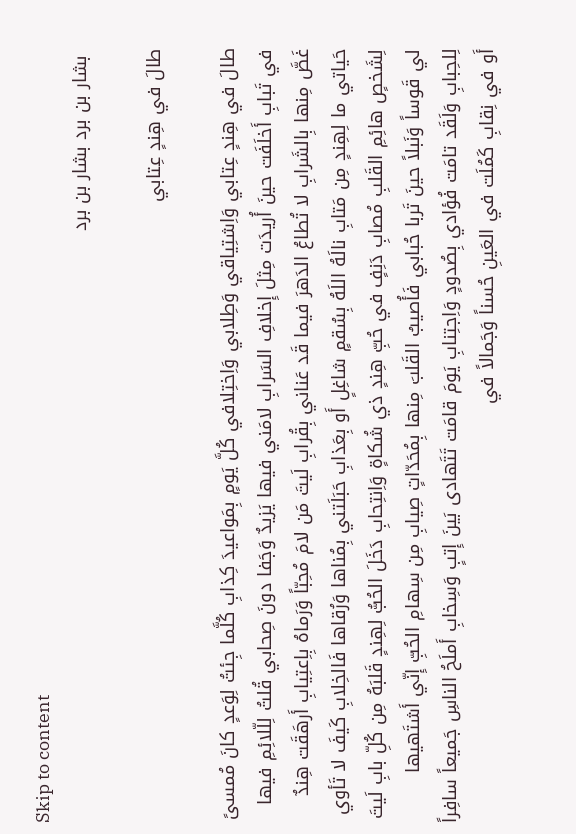Skip to content
 بشار بن برد بشار بن برد

طالَ في هِندٍ عِتابي

طالَ في هِندٍ عِتابي وَاِشتِياقي وَطِلابي وَاِختِلافي كُلَّ يَومٍ بِمَواعيدَ كِذابِ كُلَّما جِئتُ لِوَعدٍ كانَ مُمسىً في تَبابِ أَخلَفَت حينَ أُريدَت مِثلَ إِخلافِ السَرابِ لامَني فيها يَزيدٌ وَجَفا دونَ صِحابي قُلتُ لِلّلائِمِ فيها غَصَّ مِنها بِالشَرابِ لا تُطاعُ الدَهرَ فيما قَد عَناني بِقُرابِ لَيتَ مَن لامَ مُحِبّاً وَرَماهُ بِاِعتِيابِ أَرهَقَت هِندٌ حَياتي ما لِهِندٍ مِن مَتابِ نالَهُ اللَهُ بِسُقمٍ شاغِلٍ أَو بِعَذابِ حَبَلَتني بِمُناها وَرُقاها فَالخِلابِ كَيفَ لا تَأوي لِشَخصٍ هائِمِ القَلبِ مُصابِ دَنِفٍ في حُبِّ هِندٍ ذي شُكاةٍ وَاِنتِحابِ دَخَلَ الحُبُّ لِهِندٍ قَلبَهُ مِن كُلِّ بابِ لَيتَ لي قَوساً وَنَبلاً حينَ تَربا حُبابي فَأُصيبُ القَلبَ مِنها بِمُحَدّاتٍ صِيابِ مِن سِهامِ الحُبِّ إِنّي أَشتَهيها لِلحِبابِ وَلَقَد تامَت فُؤادي بِصُدودٍ وَاِجتِنابِ يَومَ قامَت تَتَهادى بَينَ إِتبٍ وَسِخابِ أَملَحُ الناسِ جَميعاً سافِراً أَو في نِقابِ كَمُلَت في العَينِ حُسناً وَجَمالاً في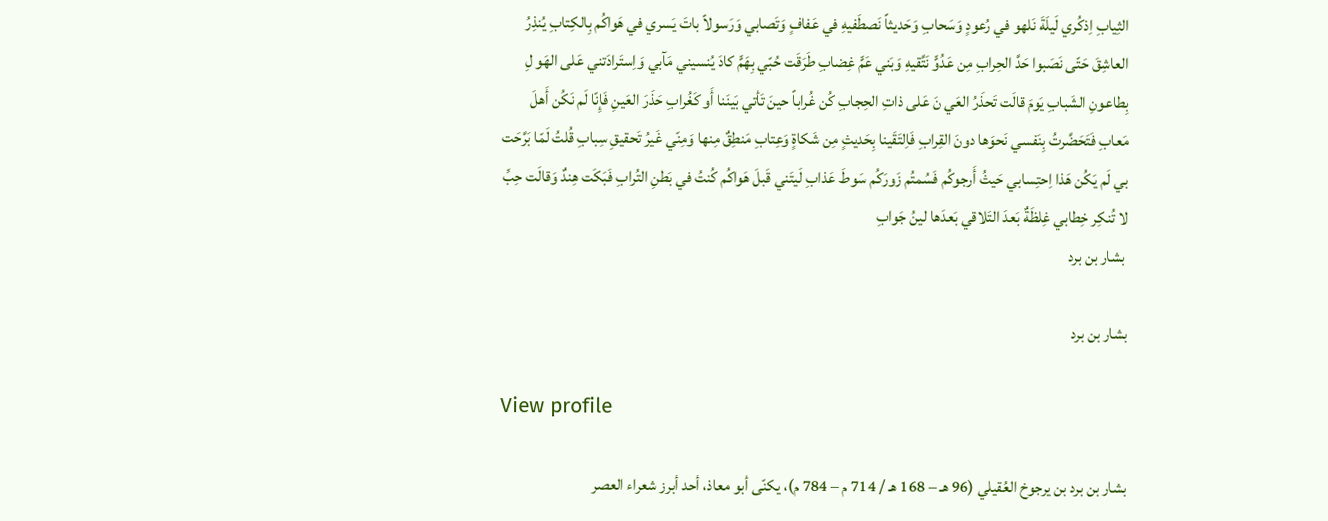الثِيابِ اِذكُري لَيلَةَ نَلهو في رُعودٍ وَسَحابِ وَحَديثاً نَصطَفيهِ في عَفافٍ وَتَصابي وَرَسولاً باتَ يَسري في هَواكُم بِالكِتابِ يُنذِرُ العاشِقَ حَتّى نَصَبوا حَدَّ الحِرابِ مِن عَدُوٍّ نَتَّقيهِ وَبَني عَمٍّ غِضابِ طَرَقَت حُبّي بِهَمٍّ كادَ يُنسيني مَآبي وَاِستَرادَتني عَلى الهَو لِ بِطاعونِ الشَبابِ يَومَ قالَت تَحذَرُ العَي نَ عَلى ذاتِ الحِجابِ كُن غُراباً حينَ تَأتي بَينَنا أَو كَغُرابِ حَذَرَ العَينِ فَإِنّا لَم نَكُن أَهلَ مَعابِ فَتَحَضَّرتُ بِنَفسي نَحوَها دونَ القِرابِ فَاِلتَقَينا بِحَديثٍ مِن شَكاةٍ وَعِتابِ مَنطِقٌ مِنها وَمِنّي غَيرُ تَحقيقِ سِبابِ قُلتُ لَمّا بَرَّحَت بي لَم يَكُن هَذا اِحتِسابي حَيثُ أَرجوكُم فَسُمتُم زَورَكُم سَوطَ عَذابِ لَيتَني قَبلَ هَواكُم كُنتُ في بَطنِ التُرابِ فَبَكَت هِندٌ وَقالَت حِبِّ لا تُنكِر خِطابي غِلظَةٌ بَعدَ التَلاقي بَعدَها لينُ جَوابِ
 بشار بن برد

بشار بن برد

View profile

بشار بن برد بن يرجوخ العُقيلي (96 هـ – 168 هـ / 714 م – 784 م)، يكنّى أبو معاذ، أحد أبرز شعراء العصر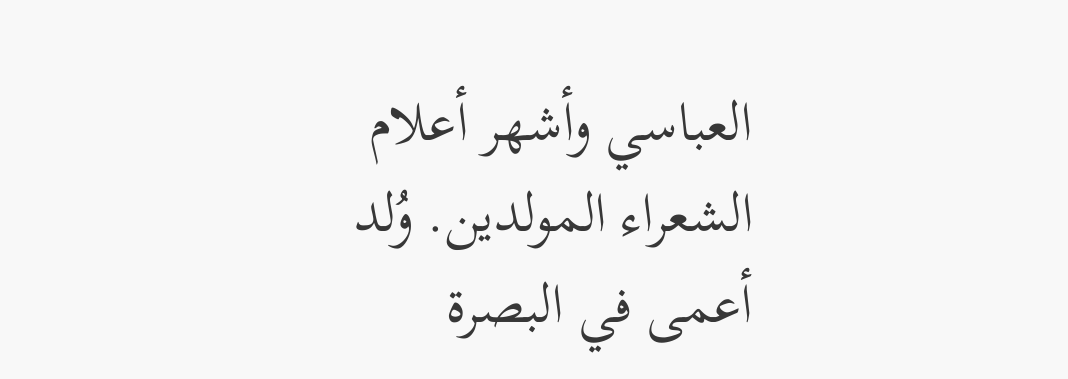العباسي وأشهر أعلام الشعراء المولدين. وُلد أعمى في البصرة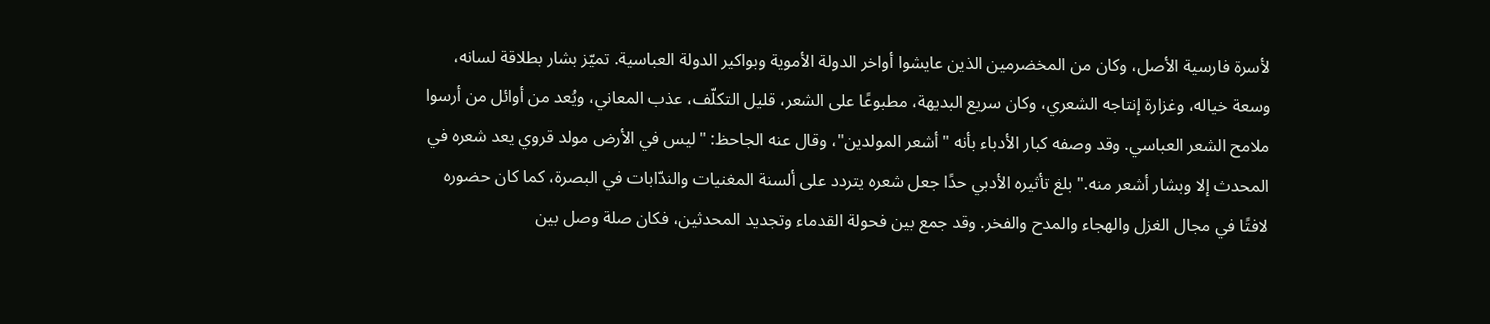لأسرة فارسية الأصل، وكان من المخضرمين الذين عايشوا أواخر الدولة الأموية وبواكير الدولة العباسية. تميّز بشار بطلاقة لسانه، وسعة خياله، وغزارة إنتاجه الشعري، وكان سريع البديهة، مطبوعًا على الشعر، قليل التكلّف، عذب المعاني، ويُعد من أوائل من أرسوا ملامح الشعر العباسي. وقد وصفه كبار الأدباء بأنه "أشعر المولدين"، وقال عنه الجاحظ: "ليس في الأرض مولد قروي يعد شعره في المحدث إلا وبشار أشعر منه." بلغ تأثيره الأدبي حدًا جعل شعره يتردد على ألسنة المغنيات والندّابات في البصرة، كما كان حضوره لافتًا في مجال الغزل والهجاء والمدح والفخر. وقد جمع بين فحولة القدماء وتجديد المحدثين، فكان صلة وصل بين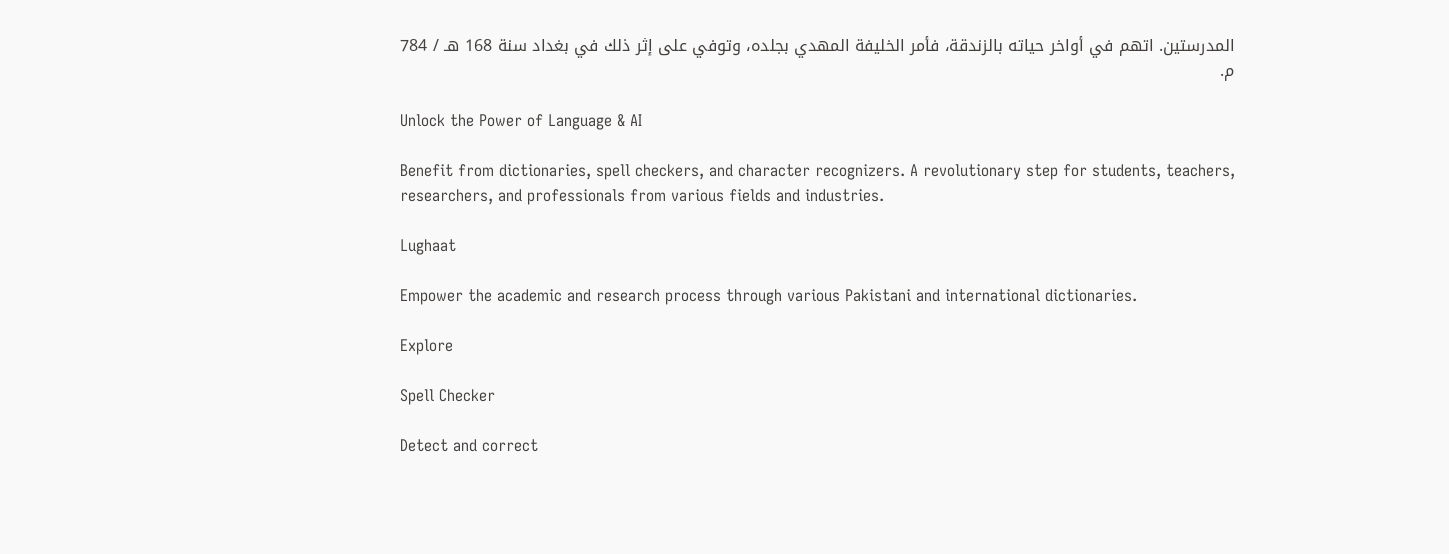المدرستين. اتهم في أواخر حياته بالزندقة، فأمر الخليفة المهدي بجلده، وتوفي على إثر ذلك في بغداد سنة 168 هـ / 784 م.

Unlock the Power of Language & AI

Benefit from dictionaries, spell checkers, and character recognizers. A revolutionary step for students, teachers, researchers, and professionals from various fields and industries.

Lughaat

Empower the academic and research process through various Pakistani and international dictionaries.

Explore

Spell Checker

Detect and correct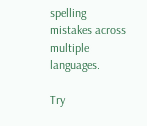spelling mistakes across multiple languages.

Try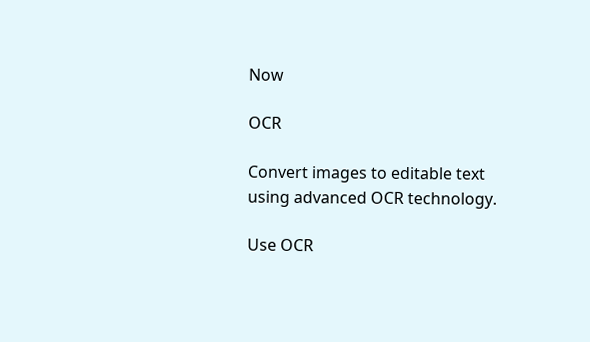Now

OCR

Convert images to editable text using advanced OCR technology.

Use OCR